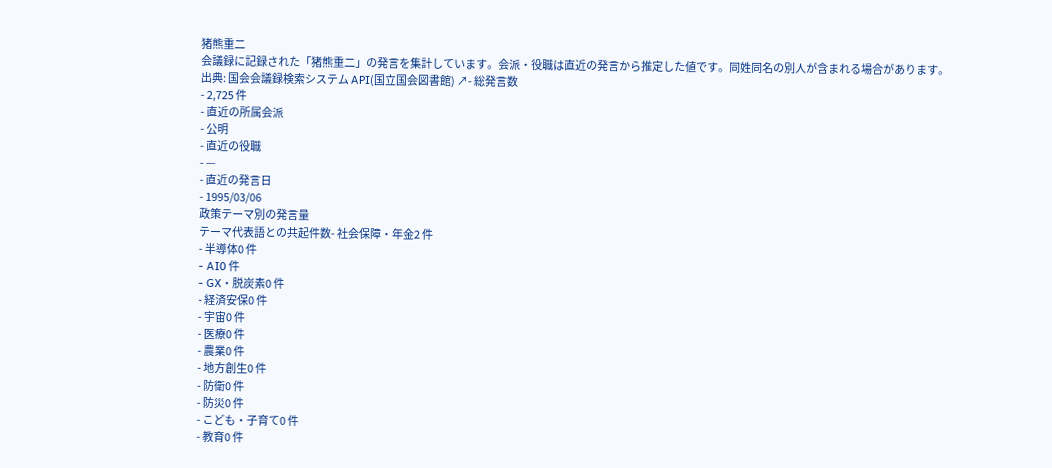猪熊重二
会議録に記録された「猪熊重二」の発言を集計しています。会派・役職は直近の発言から推定した値です。同姓同名の別人が含まれる場合があります。
出典: 国会会議録検索システム API(国立国会図書館) ↗- 総発言数
- 2,725 件
- 直近の所属会派
- 公明
- 直近の役職
- —
- 直近の発言日
- 1995/03/06
政策テーマ別の発言量
テーマ代表語との共起件数- 社会保障・年金2 件
- 半導体0 件
- AI0 件
- GX・脱炭素0 件
- 経済安保0 件
- 宇宙0 件
- 医療0 件
- 農業0 件
- 地方創生0 件
- 防衛0 件
- 防災0 件
- こども・子育て0 件
- 教育0 件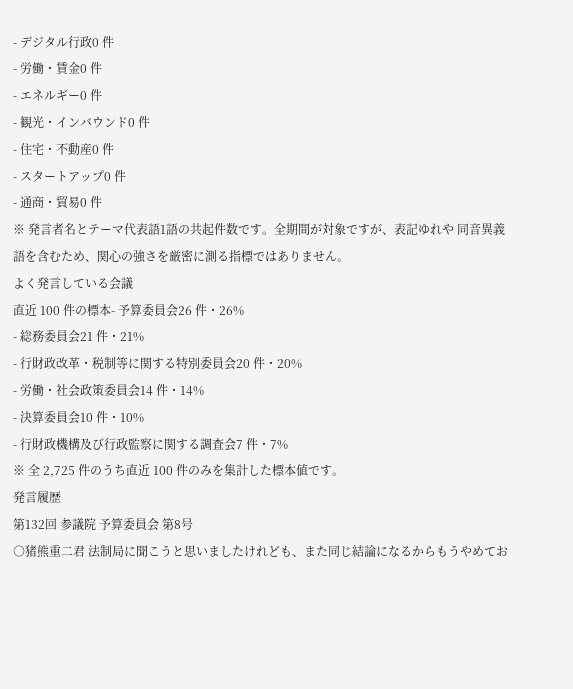- デジタル行政0 件
- 労働・賃金0 件
- エネルギー0 件
- 観光・インバウンド0 件
- 住宅・不動産0 件
- スタートアップ0 件
- 通商・貿易0 件
※ 発言者名とテーマ代表語1語の共起件数です。全期間が対象ですが、表記ゆれや 同音異義語を含むため、関心の強さを厳密に測る指標ではありません。
よく発言している会議
直近 100 件の標本- 予算委員会26 件・26%
- 総務委員会21 件・21%
- 行財政改革・税制等に関する特別委員会20 件・20%
- 労働・社会政策委員会14 件・14%
- 決算委員会10 件・10%
- 行財政機構及び行政監察に関する調査会7 件・7%
※ 全 2,725 件のうち直近 100 件のみを集計した標本値です。
発言履歴
第132回 参議院 予算委員会 第8号
○猪熊重二君 法制局に聞こうと思いましたけれども、また同じ結論になるからもうやめてお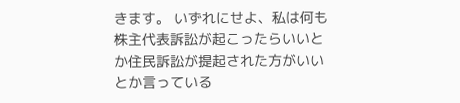きます。 いずれにせよ、私は何も株主代表訴訟が起こったらいいとか住民訴訟が提起された方がいいとか言っている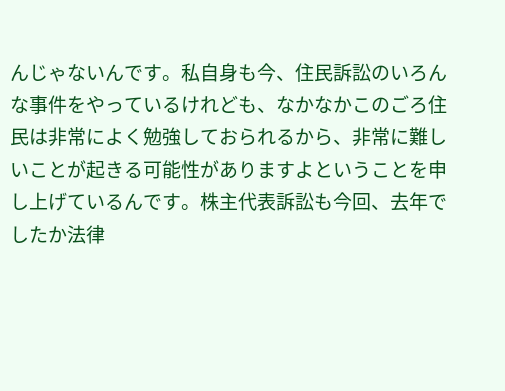んじゃないんです。私自身も今、住民訴訟のいろんな事件をやっているけれども、なかなかこのごろ住民は非常によく勉強しておられるから、非常に難しいことが起きる可能性がありますよということを申し上げているんです。株主代表訴訟も今回、去年でしたか法律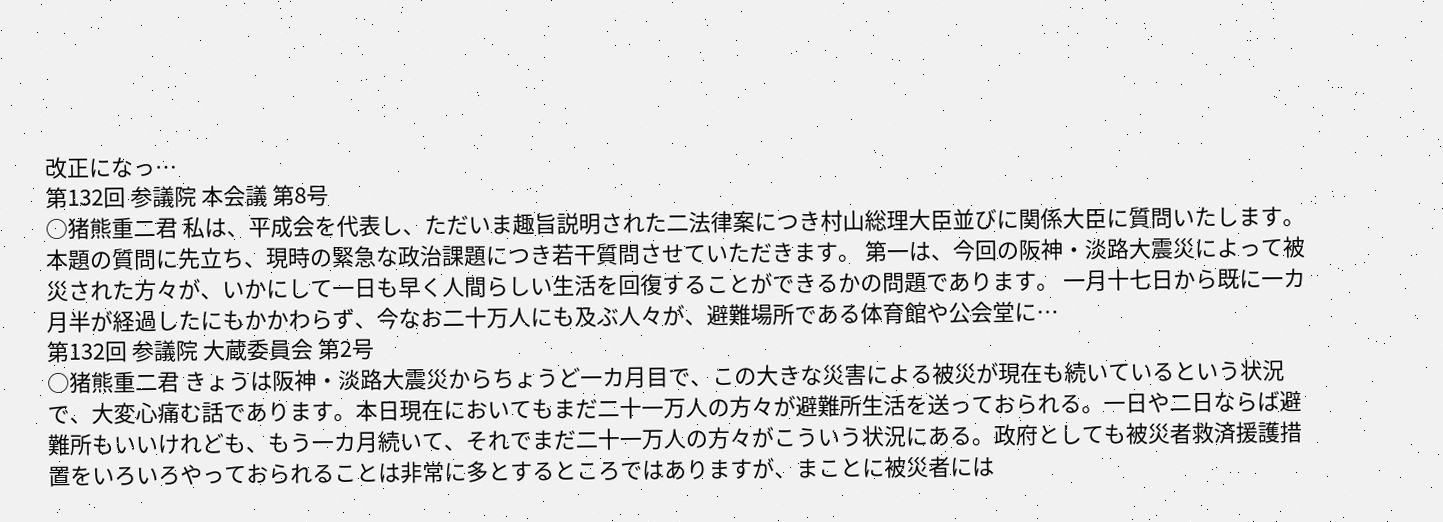改正になっ…
第132回 参議院 本会議 第8号
○猪熊重二君 私は、平成会を代表し、ただいま趣旨説明された二法律案につき村山総理大臣並びに関係大臣に質問いたします。 本題の質問に先立ち、現時の緊急な政治課題につき若干質問させていただきます。 第一は、今回の阪神・淡路大震災によって被災された方々が、いかにして一日も早く人間らしい生活を回復することができるかの問題であります。 一月十七日から既に一カ月半が経過したにもかかわらず、今なお二十万人にも及ぶ人々が、避難場所である体育館や公会堂に…
第132回 参議院 大蔵委員会 第2号
○猪熊重二君 きょうは阪神・淡路大震災からちょうど一カ月目で、この大きな災害による被災が現在も続いているという状況で、大変心痛む話であります。本日現在においてもまだ二十一万人の方々が避難所生活を送っておられる。一日や二日ならば避難所もいいけれども、もう一カ月続いて、それでまだ二十一万人の方々がこういう状況にある。政府としても被災者救済援護措置をいろいろやっておられることは非常に多とするところではありますが、まことに被災者には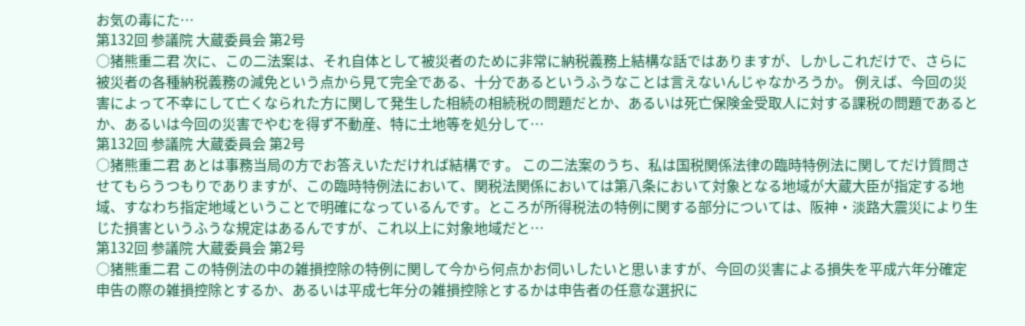お気の毒にた…
第132回 参議院 大蔵委員会 第2号
○猪熊重二君 次に、この二法案は、それ自体として被災者のために非常に納税義務上結構な話ではありますが、しかしこれだけで、さらに被災者の各種納税義務の減免という点から見て完全である、十分であるというふうなことは言えないんじゃなかろうか。 例えば、今回の災害によって不幸にして亡くなられた方に関して発生した相続の相続税の問題だとか、あるいは死亡保険金受取人に対する課税の問題であるとか、あるいは今回の災害でやむを得ず不動産、特に土地等を処分して…
第132回 参議院 大蔵委員会 第2号
○猪熊重二君 あとは事務当局の方でお答えいただければ結構です。 この二法案のうち、私は国税関係法律の臨時特例法に関してだけ質問させてもらうつもりでありますが、この臨時特例法において、関税法関係においては第八条において対象となる地域が大蔵大臣が指定する地域、すなわち指定地域ということで明確になっているんです。ところが所得税法の特例に関する部分については、阪神・淡路大震災により生じた損害というふうな規定はあるんですが、これ以上に対象地域だと…
第132回 参議院 大蔵委員会 第2号
○猪熊重二君 この特例法の中の雑損控除の特例に関して今から何点かお伺いしたいと思いますが、今回の災害による損失を平成六年分確定申告の際の雑損控除とするか、あるいは平成七年分の雑損控除とするかは申告者の任意な選択に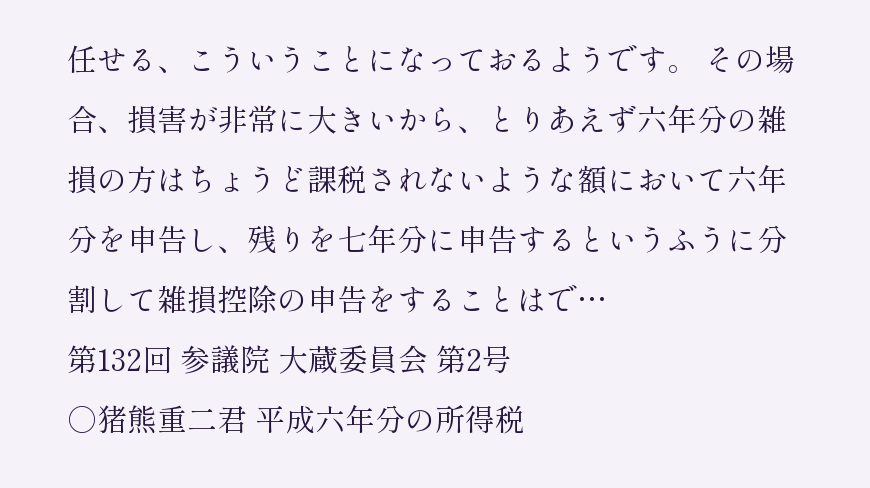任せる、こういうことになっておるようです。 その場合、損害が非常に大きいから、とりあえず六年分の雑損の方はちょうど課税されないような額において六年分を申告し、残りを七年分に申告するというふうに分割して雑損控除の申告をすることはで…
第132回 参議院 大蔵委員会 第2号
○猪熊重二君 平成六年分の所得税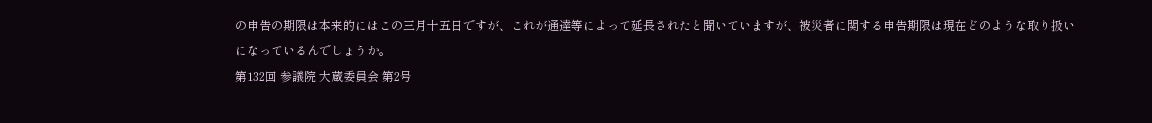の申告の期限は本来的にはこの三月十五日ですが、これが通達等によって延長されたと聞いていますが、被災者に関する申告期限は現在どのような取り扱いになっているんでしょうか。
第132回 参議院 大蔵委員会 第2号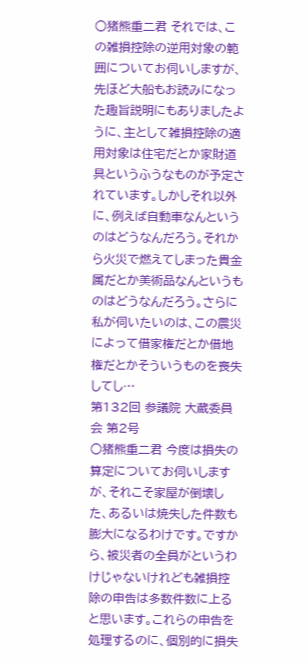○猪熊重二君 それでは、この雑損控除の逆用対象の範囲についてお伺いしますが、先ほど大船もお読みになった趣旨説明にもありましたように、主として雑損控除の適用対象は住宅だとか家財道具というふうなものが予定されています。しかしそれ以外に、例えば自動車なんというのはどうなんだろう。それから火災で燃えてしまった貴金属だとか美術品なんというものはどうなんだろう。さらに私が伺いたいのは、この震災によって借家権だとか借地権だとかそういうものを喪失してし…
第132回 参議院 大蔵委員会 第2号
○猪熊重二君 今度は損失の算定についてお伺いしますが、それこそ家屋が倒壊した、あるいは焼失した件数も膨大になるわけです。ですから、被災者の全員がというわけじゃないけれども雑損控除の申告は多数件数に上ると思います。これらの申告を処理するのに、個別的に損失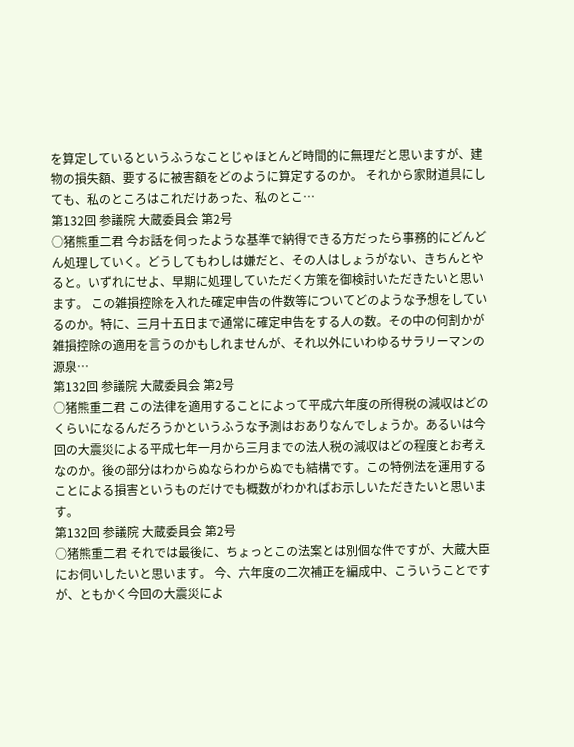を算定しているというふうなことじゃほとんど時間的に無理だと思いますが、建物の損失額、要するに被害額をどのように算定するのか。 それから家財道具にしても、私のところはこれだけあった、私のとこ…
第132回 参議院 大蔵委員会 第2号
○猪熊重二君 今お話を伺ったような基準で納得できる方だったら事務的にどんどん処理していく。どうしてもわしは嫌だと、その人はしょうがない、きちんとやると。いずれにせよ、早期に処理していただく方策を御検討いただきたいと思います。 この雑損控除を入れた確定申告の件数等についてどのような予想をしているのか。特に、三月十五日まで通常に確定申告をする人の数。その中の何割かが雑損控除の適用を言うのかもしれませんが、それ以外にいわゆるサラリーマンの源泉…
第132回 参議院 大蔵委員会 第2号
○猪熊重二君 この法律を適用することによって平成六年度の所得税の減収はどのくらいになるんだろうかというふうな予測はおありなんでしょうか。あるいは今回の大震災による平成七年一月から三月までの法人税の減収はどの程度とお考えなのか。後の部分はわからぬならわからぬでも結構です。この特例法を運用することによる損害というものだけでも概数がわかればお示しいただきたいと思います。
第132回 参議院 大蔵委員会 第2号
○猪熊重二君 それでは最後に、ちょっとこの法案とは別個な件ですが、大蔵大臣にお伺いしたいと思います。 今、六年度の二次補正を編成中、こういうことですが、ともかく今回の大震災によ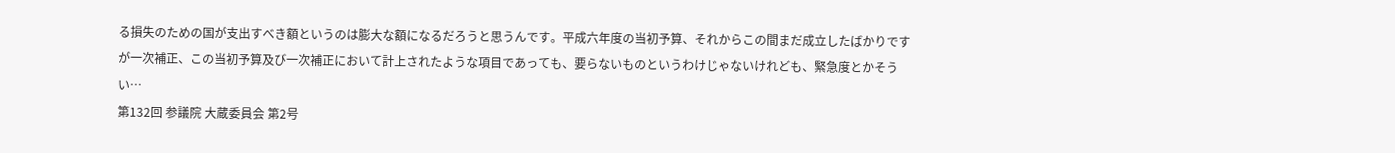る損失のための国が支出すべき額というのは膨大な額になるだろうと思うんです。平成六年度の当初予算、それからこの間まだ成立したばかりですが一次補正、この当初予算及び一次補正において計上されたような項目であっても、要らないものというわけじゃないけれども、緊急度とかそうい…
第132回 参議院 大蔵委員会 第2号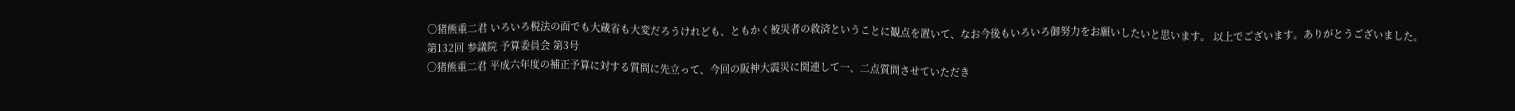○猪熊重二君 いろいろ税法の面でも大蔵省も大変だろうけれども、ともかく被災者の救済ということに観点を置いて、なお今後もいろいろ御努力をお願いしたいと思います。 以上でございます。ありがとうございました。
第132回 参議院 予算委員会 第3号
○猪熊重二君 平成六年度の補正予算に対する質問に先立って、今回の阪神大震災に関連して一、二点質問させていただき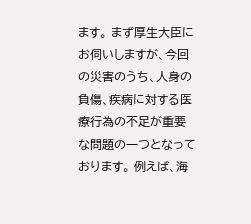ます。 まず厚生大臣にお伺いしますが、今回の災害のうち、人身の負傷、疾病に対する医療行為の不足が重要な問題の一つとなっております。 例えば、海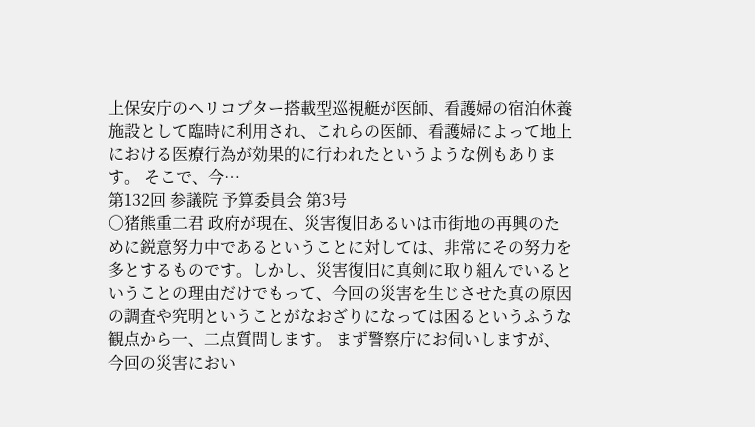上保安庁のヘリコプター搭載型巡視艇が医師、看護婦の宿泊休養施設として臨時に利用され、これらの医師、看護婦によって地上における医療行為が効果的に行われたというような例もあります。 そこで、今…
第132回 参議院 予算委員会 第3号
○猪熊重二君 政府が現在、災害復旧あるいは市街地の再興のために鋭意努力中であるということに対しては、非常にその努力を多とするものです。しかし、災害復旧に真剣に取り組んでいるということの理由だけでもって、今回の災害を生じさせた真の原因の調査や究明ということがなおざりになっては困るというふうな観点から一、二点質問します。 まず警察庁にお伺いしますが、今回の災害におい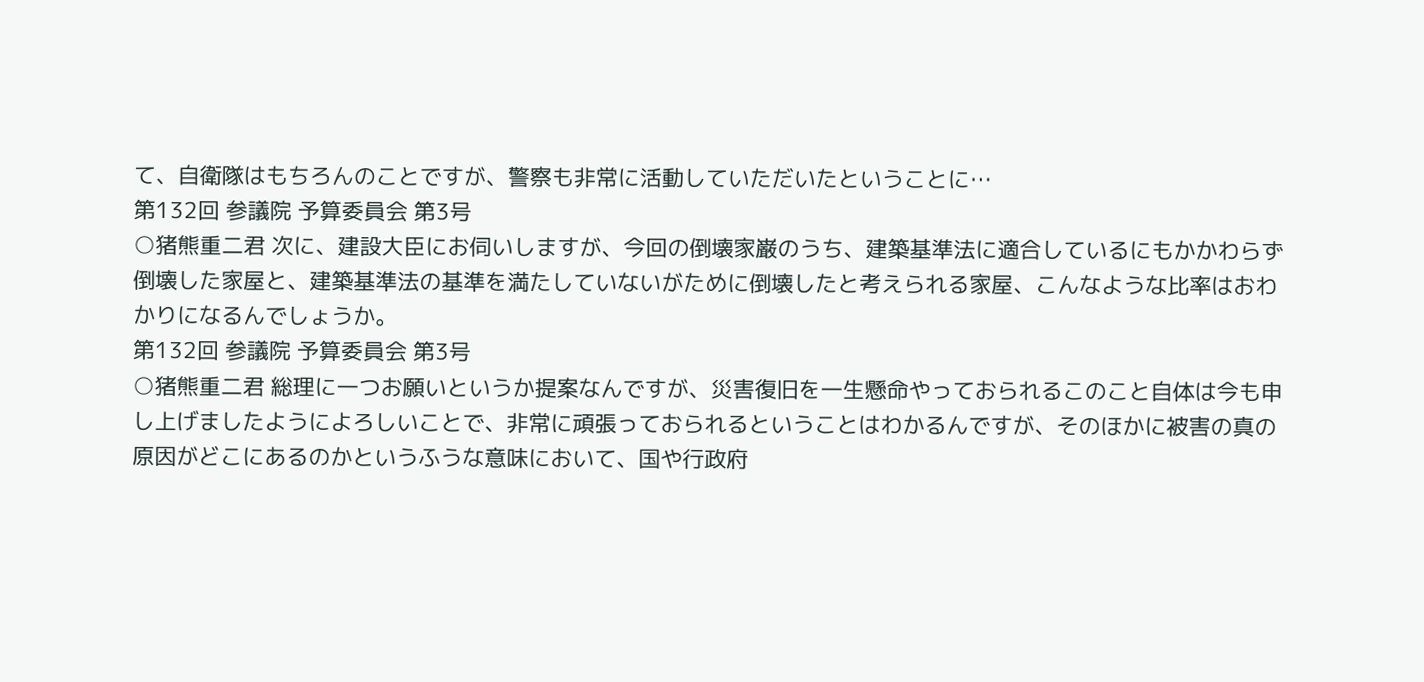て、自衛隊はもちろんのことですが、警察も非常に活動していただいたということに…
第132回 参議院 予算委員会 第3号
○猪熊重二君 次に、建設大臣にお伺いしますが、今回の倒壊家巌のうち、建築基準法に適合しているにもかかわらず倒壊した家屋と、建築基準法の基準を満たしていないがために倒壊したと考えられる家屋、こんなような比率はおわかりになるんでしょうか。
第132回 参議院 予算委員会 第3号
○猪熊重二君 総理に一つお願いというか提案なんですが、災害復旧を一生懸命やっておられるこのこと自体は今も申し上げましたようによろしいことで、非常に頑張っておられるということはわかるんですが、そのほかに被害の真の原因がどこにあるのかというふうな意味において、国や行政府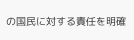の国民に対する責任を明確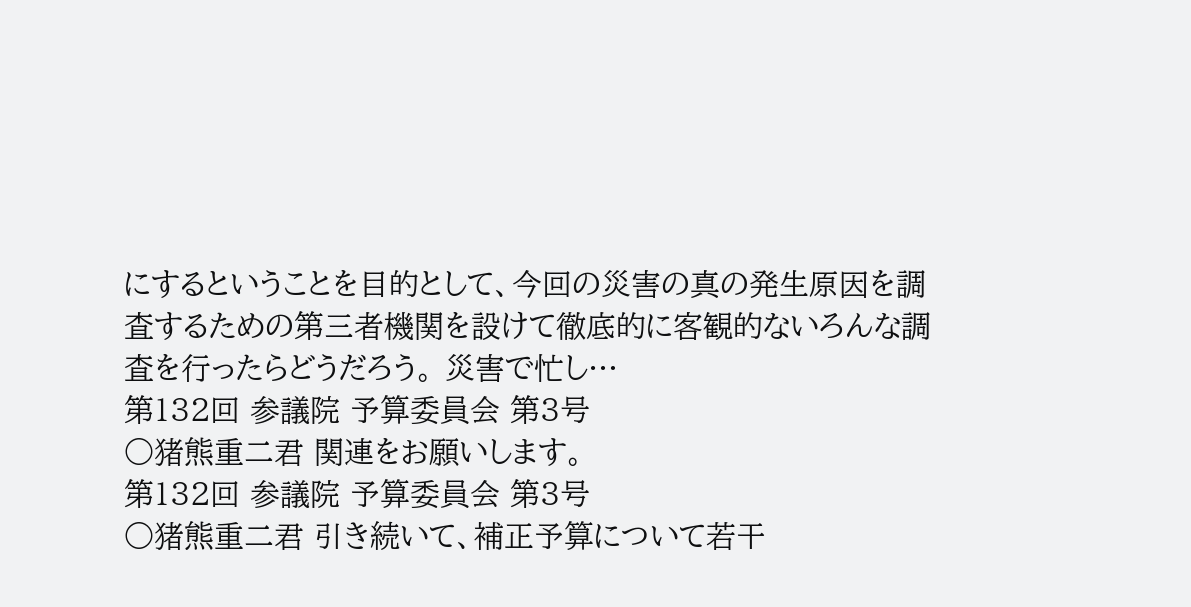にするということを目的として、今回の災害の真の発生原因を調査するための第三者機関を設けて徹底的に客観的ないろんな調査を行ったらどうだろう。 災害で忙し…
第132回 参議院 予算委員会 第3号
○猪熊重二君 関連をお願いします。
第132回 参議院 予算委員会 第3号
○猪熊重二君 引き続いて、補正予算について若干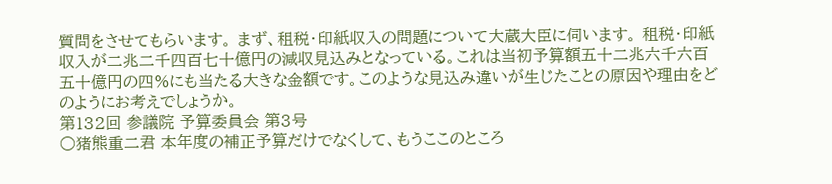質問をさせてもらいます。 まず、租税・印紙収入の問題について大蔵大臣に伺います。 租税・印紙収入が二兆二千四百七十億円の減収見込みとなっている。これは当初予算額五十二兆六千六百五十億円の四%にも当たる大きな金額です。このような見込み違いが生じたことの原因や理由をどのようにお考えでしょうか。
第132回 参議院 予算委員会 第3号
○猪熊重二君 本年度の補正予算だけでなくして、もうここのところ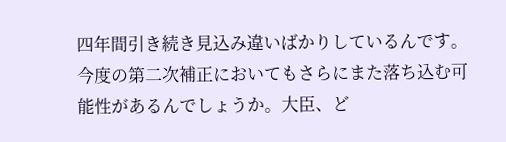四年間引き続き見込み違いばかりしているんです。 今度の第二次補正においてもさらにまた落ち込む可能性があるんでしょうか。大臣、ど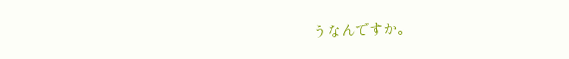うなんですか。